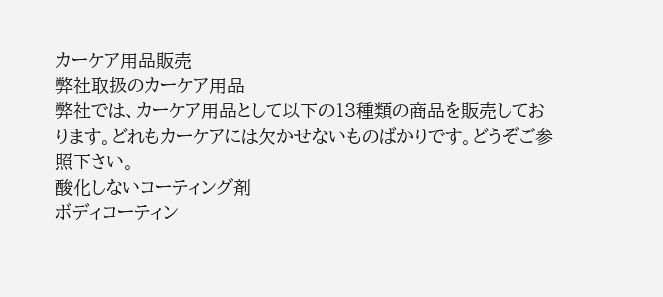カーケア用品販売
弊社取扱のカーケア用品
弊社では、カーケア用品として以下の13種類の商品を販売しております。どれもカーケアには欠かせないものばかりです。どうぞご参照下さい。
酸化しないコーティング剤
ボディコーティン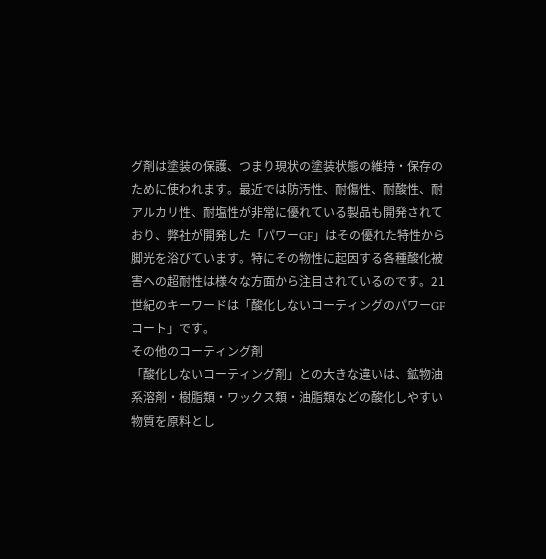グ剤は塗装の保護、つまり現状の塗装状態の維持・保存のために使われます。最近では防汚性、耐傷性、耐酸性、耐アルカリ性、耐塩性が非常に優れている製品も開発されており、弊社が開発した「パワーGF」はその優れた特性から脚光を浴びています。特にその物性に起因する各種酸化被害への超耐性は様々な方面から注目されているのです。21世紀のキーワードは「酸化しないコーティングのパワーGFコート」です。
その他のコーティング剤
「酸化しないコーティング剤」との大きな違いは、鉱物油系溶剤・樹脂類・ワックス類・油脂類などの酸化しやすい物質を原料とし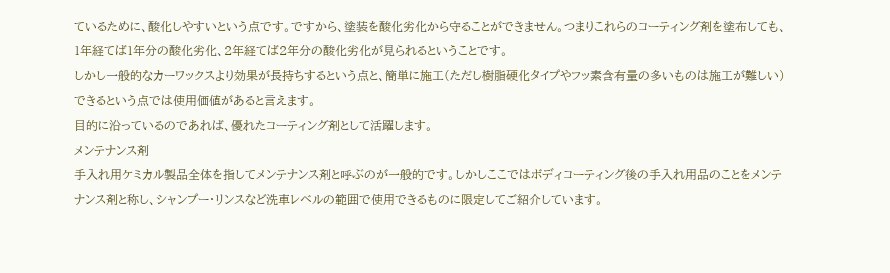ているために、酸化しやすいという点です。ですから、塗装を酸化劣化から守ることができません。つまりこれらのコーティング剤を塗布しても、1年経てば1年分の酸化劣化、2年経てば2年分の酸化劣化が見られるということです。
しかし一般的なカーワックスより効果が長持ちするという点と、簡単に施工(ただし樹脂硬化タイプやフッ素含有量の多いものは施工が難しい)できるという点では使用価値があると言えます。
目的に沿っているのであれば、優れたコーティング剤として活躍します。
メンテナンス剤
手入れ用ケミカル製品全体を指してメンテナンス剤と呼ぶのが一般的です。しかしここではボディコーティング後の手入れ用品のことをメンテナンス剤と称し、シャンプー・リンスなど洗車レベルの範囲で使用できるものに限定してご紹介しています。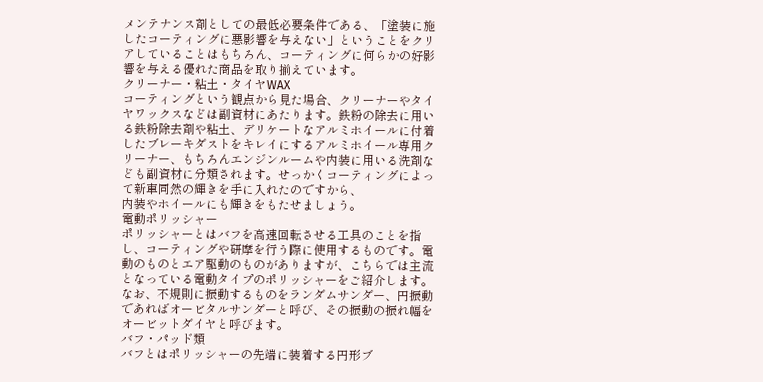メンテナンス剤としての最低必要条件である、「塗装に施したコーティングに悪影響を与えない」ということをクリアしていることはもちろん、コーティングに何らかの好影響を与える優れた商品を取り揃えています。
クリーナー・粘土・タイヤWAX
コーティングという観点から見た場合、クリーナーやタイヤワックスなどは副資材にあたります。鉄粉の除去に用いる鉄粉除去剤や粘土、デリケートなアルミホイールに付着したブレーキダストをキレイにするアルミホイール専用クリーナー、もちろんエンジンルームや内装に用いる洗剤なども副資材に分類されます。せっかくコーティングによって新車同然の輝きを手に入れたのですから、
内装やホイールにも輝きをもたせましょう。
電動ポリッシャー
ポリッシャーとはバフを高速回転させる工具のことを指し、コーティングや研摩を行う際に使用するものです。電動のものとエア駆動のものがありますが、こちらでは主流となっている電動タイプのポリッシャーをご紹介します。
なお、不規則に振動するものをランダムサンダー、円振動であればオービタルサンダーと呼び、その振動の振れ幅をオービットダイヤと呼びます。
バフ・パッド類
バフとはポリッシャーの先端に装着する円形ブ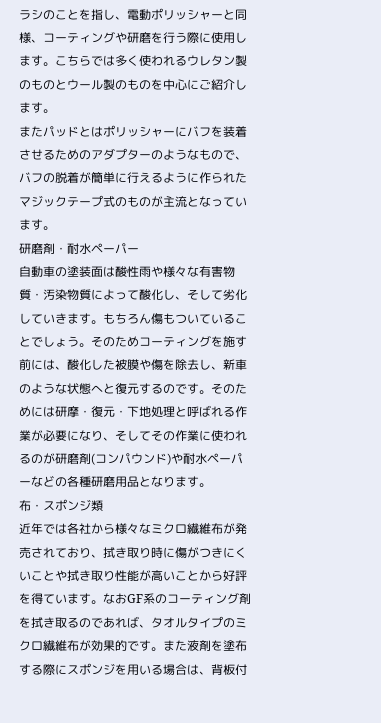ラシのことを指し、電動ポリッシャーと同様、コーティングや研磨を行う際に使用します。こちらでは多く使われるウレタン製のものとウール製のものを中心にご紹介します。
またパッドとはポリッシャーにバフを装着させるためのアダプターのようなもので、バフの脱着が簡単に行えるように作られたマジックテープ式のものが主流となっています。
研磨剤・耐水ペーパー
自動車の塗装面は酸性雨や様々な有害物質・汚染物質によって酸化し、そして劣化していきます。もちろん傷もついていることでしょう。そのためコーティングを施す前には、酸化した被膜や傷を除去し、新車のような状態へと復元するのです。そのためには研摩・復元・下地処理と呼ばれる作業が必要になり、そしてその作業に使われるのが研磨剤(コンパウンド)や耐水ペーパーなどの各種研磨用品となります。
布・スポンジ類
近年では各社から様々なミクロ繊維布が発売されており、拭き取り時に傷がつきにくいことや拭き取り性能が高いことから好評を得ています。なおGF系のコーティング剤を拭き取るのであれば、タオルタイプのミクロ繊維布が効果的です。また液剤を塗布する際にスポンジを用いる場合は、背板付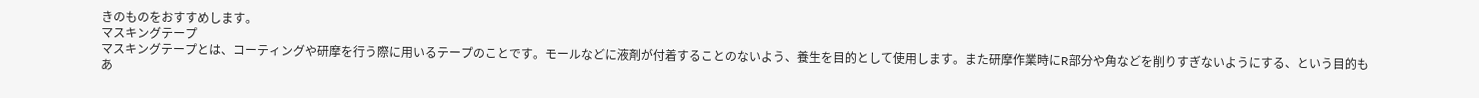きのものをおすすめします。
マスキングテープ
マスキングテープとは、コーティングや研摩を行う際に用いるテープのことです。モールなどに液剤が付着することのないよう、養生を目的として使用します。また研摩作業時にR部分や角などを削りすぎないようにする、という目的もあ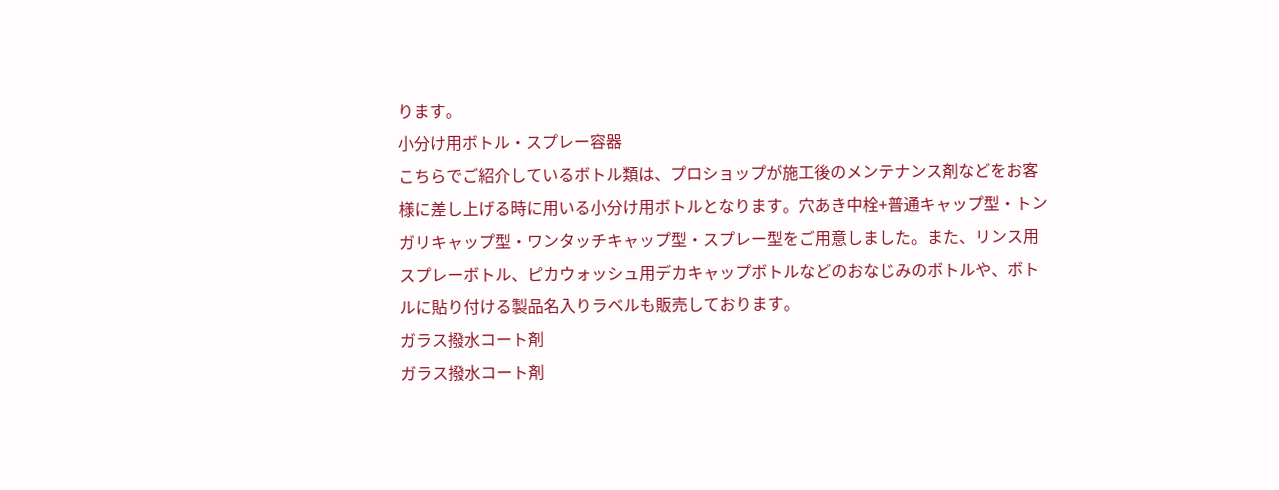ります。
小分け用ボトル・スプレー容器
こちらでご紹介しているボトル類は、プロショップが施工後のメンテナンス剤などをお客様に差し上げる時に用いる小分け用ボトルとなります。穴あき中栓+普通キャップ型・トンガリキャップ型・ワンタッチキャップ型・スプレー型をご用意しました。また、リンス用スプレーボトル、ピカウォッシュ用デカキャップボトルなどのおなじみのボトルや、ボトルに貼り付ける製品名入りラベルも販売しております。
ガラス撥水コート剤
ガラス撥水コート剤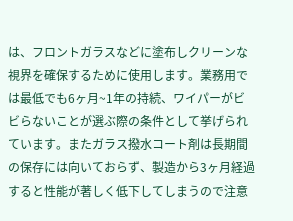は、フロントガラスなどに塗布しクリーンな視界を確保するために使用します。業務用では最低でも6ヶ月~1年の持続、ワイパーがビビらないことが選ぶ際の条件として挙げられています。またガラス撥水コート剤は長期間の保存には向いておらず、製造から3ヶ月経過すると性能が著しく低下してしまうので注意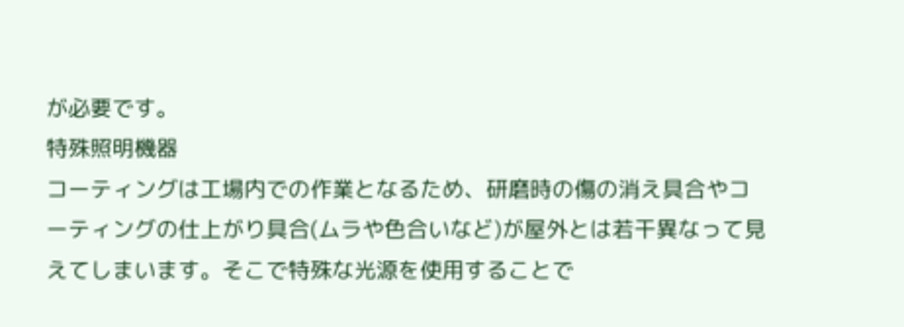が必要です。
特殊照明機器
コーティングは工場内での作業となるため、研磨時の傷の消え具合やコーティングの仕上がり具合(ムラや色合いなど)が屋外とは若干異なって見えてしまいます。そこで特殊な光源を使用することで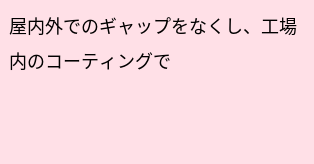屋内外でのギャップをなくし、工場内のコーティングで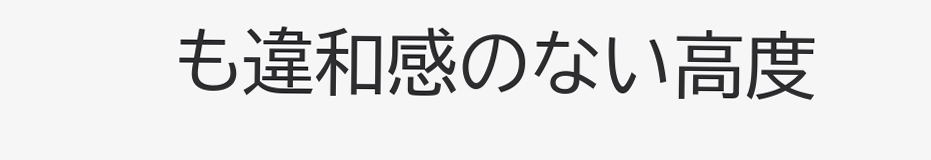も違和感のない高度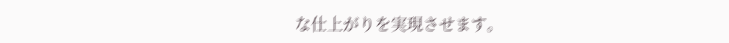な仕上がりを実現させます。